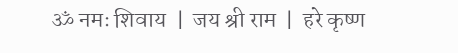ॐ नमः शिवाय  |  जय श्री राम  |  हरे कृष्ण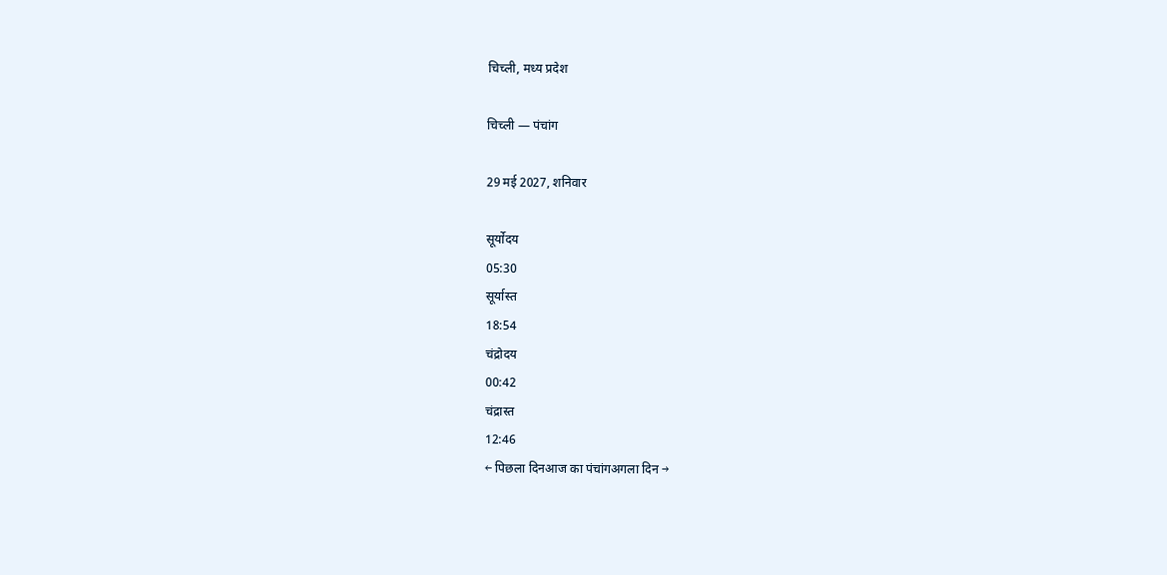चिच्ली, मध्य प्रदेश

चिच्ली — पंचांग

29 मई 2027, शनिवार

सूर्योदय
05:30
सूर्यास्त
18:54
चंद्रोदय
00:42
चंद्रास्त
12:46
← पिछला दिनआज का पंचांगअगला दिन →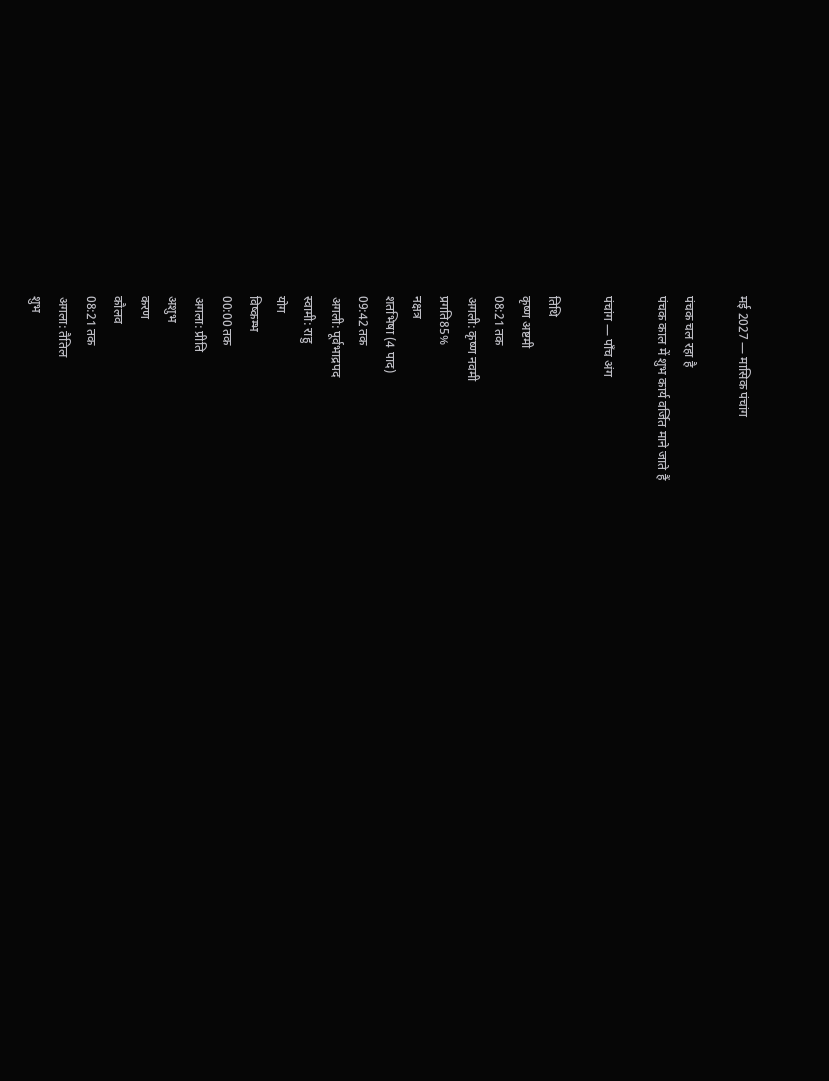मई 2027 — मासिक पंचांग

पंचक चल रहा है
पंचक काल में शुभ कार्य वर्जित माने जाते हैं

पंचांग — पाँच अंग

तिथि
कृष्ण अष्टमी
08:21 तक
अगली: कृष्ण नवमी
प्रगति85%
नक्षत्र
शतभिषा (4 पाद)
09:42 तक
अगली: पूर्वभाद्रपद
स्वामी: राहु
योग
विष्कम्भ
00:00 तक
अगला: प्रीति
अशुभ
करण
कौलव
08:21 तक
अगला: तैतिल
शुभ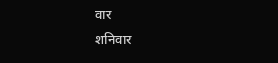वार
शनिवार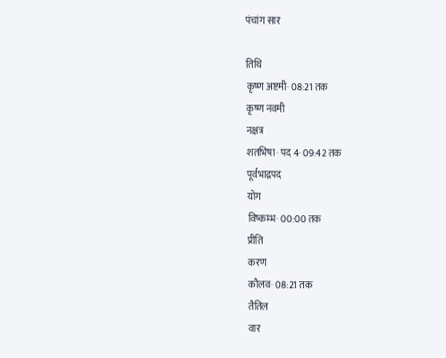पंचांग सार

तिथि
कृष्ण अष्टमी· 08:21 तक
कृष्ण नवमी
नक्षत्र
शतभिषा · पद 4· 09:42 तक
पूर्वभाद्रपद
योग
विष्कम्भ· 00:00 तक
प्रीति
करण
कौलव· 08:21 तक
तैतिल
वार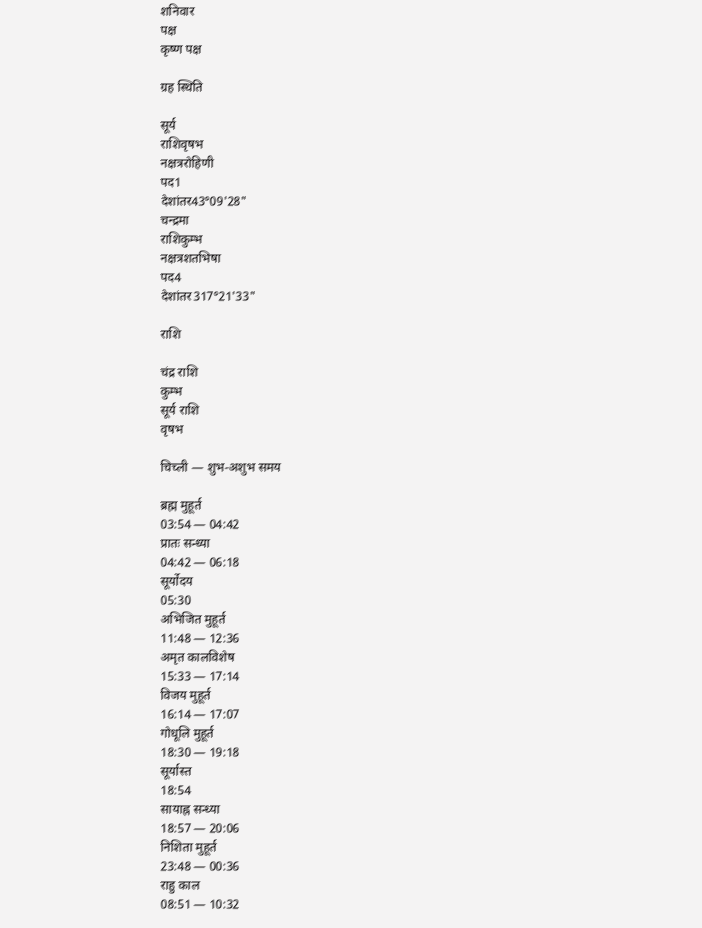शनिवार
पक्ष
कृष्ण पक्ष

ग्रह स्थिति

सूर्य
राशिवृषभ
नक्षत्ररोहिणी
पद1
देशांतर43°09'28"
चन्द्रमा
राशिकुम्भ
नक्षत्रशतभिषा
पद4
देशांतर317°21'33"

राशि

चंद्र राशि
कुम्भ
सूर्य राशि
वृषभ

चिच्ली — शुभ-अशुभ समय

ब्रह्म मुहूर्त
03:54 — 04:42
प्रातः सन्ध्या
04:42 — 06:18
सूर्योदय
05:30
अभिजित मुहूर्त
11:48 — 12:36
अमृत कालविशेष
15:33 — 17:14
विजय मुहूर्त
16:14 — 17:07
गोधूलि मुहूर्त
18:30 — 19:18
सूर्यास्त
18:54
सायाह्न सन्ध्या
18:57 — 20:06
निशिता मुहूर्त
23:48 — 00:36
राहु काल
08:51 — 10:32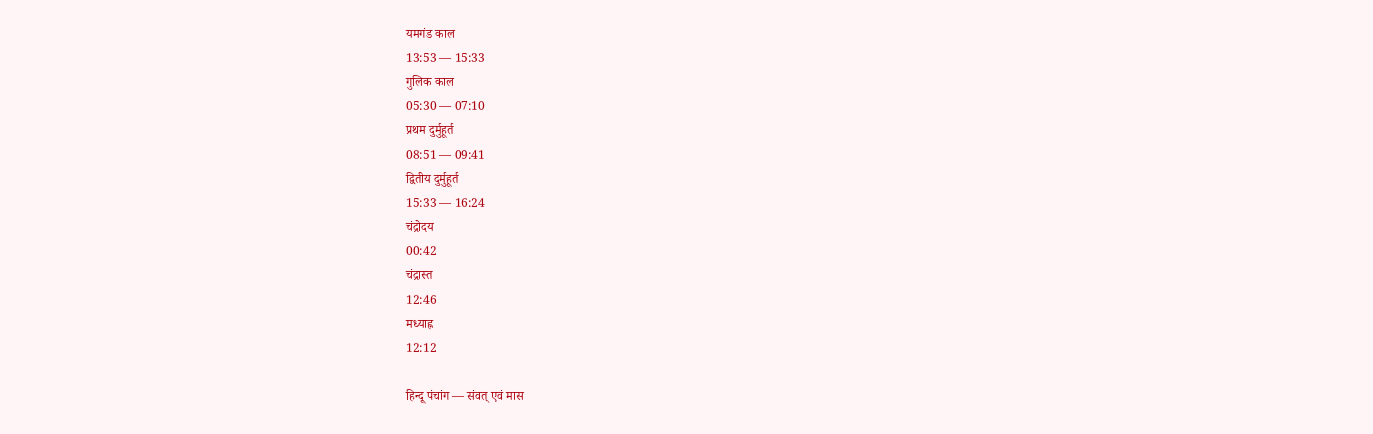यमगंड काल
13:53 — 15:33
गुलिक काल
05:30 — 07:10
प्रथम दुर्मुहूर्त
08:51 — 09:41
द्वितीय दुर्मुहूर्त
15:33 — 16:24
चंद्रोदय
00:42
चंद्रास्त
12:46
मध्याह्न
12:12

हिन्दू पंचांग — संवत् एवं मास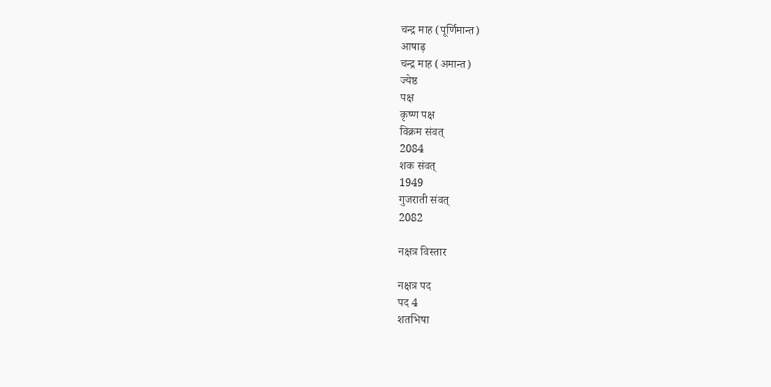चन्द्र माह (पूर्णिमान्त)
आषाढ़
चन्द्र माह (अमान्त)
ज्येष्ठ
पक्ष
कृष्ण पक्ष
विक्रम संवत्
2084
शक संवत्
1949
गुजराती संवत्
2082

नक्षत्र विस्तार

नक्षत्र पद
पद 4
शतभिषा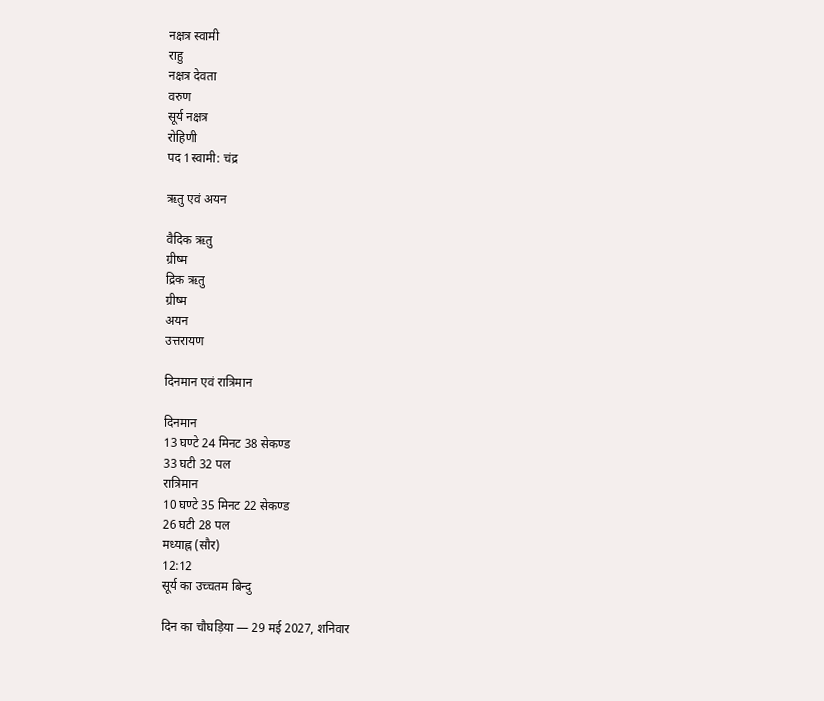नक्षत्र स्वामी
राहु
नक्षत्र देवता
वरुण
सूर्य नक्षत्र
रोहिणी
पद 1स्वामी: चंद्र

ऋतु एवं अयन

वैदिक ऋतु
ग्रीष्म
द्रिक ऋतु
ग्रीष्म
अयन
उत्तरायण

दिनमान एवं रात्रिमान

दिनमान
13 घण्टे 24 मिनट 38 सेकण्ड
33 घटी 32 पल
रात्रिमान
10 घण्टे 35 मिनट 22 सेकण्ड
26 घटी 28 पल
मध्याह्न (सौर)
12:12
सूर्य का उच्चतम बिन्दु

दिन का चौघड़िया — 29 मई 2027, शनिवार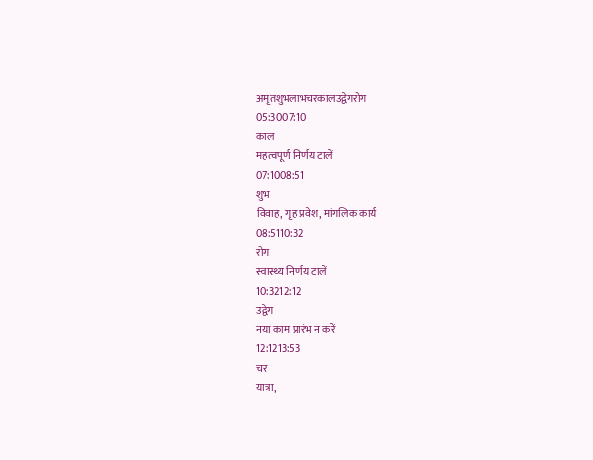अमृतशुभलाभचरकालउद्वेगरोग
05:3007:10
काल
महत्वपूर्ण निर्णय टालें
07:1008:51
शुभ
विवाह, गृह प्रवेश, मांगलिक कार्य
08:5110:32
रोग
स्वास्थ्य निर्णय टालें
10:3212:12
उद्वेग
नया काम प्रारंभ न करें
12:1213:53
चर
यात्रा,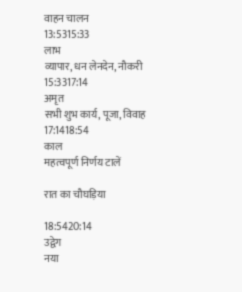वाहन चालन
13:5315:33
लाभ
व्यापार, धन लेनदेन, नौकरी
15:3317:14
अमृत
सभी शुभ कार्य, पूजा, विवाह
17:1418:54
काल
महत्वपूर्ण निर्णय टालें

रात का चौघड़िया

18:5420:14
उद्वेग
नया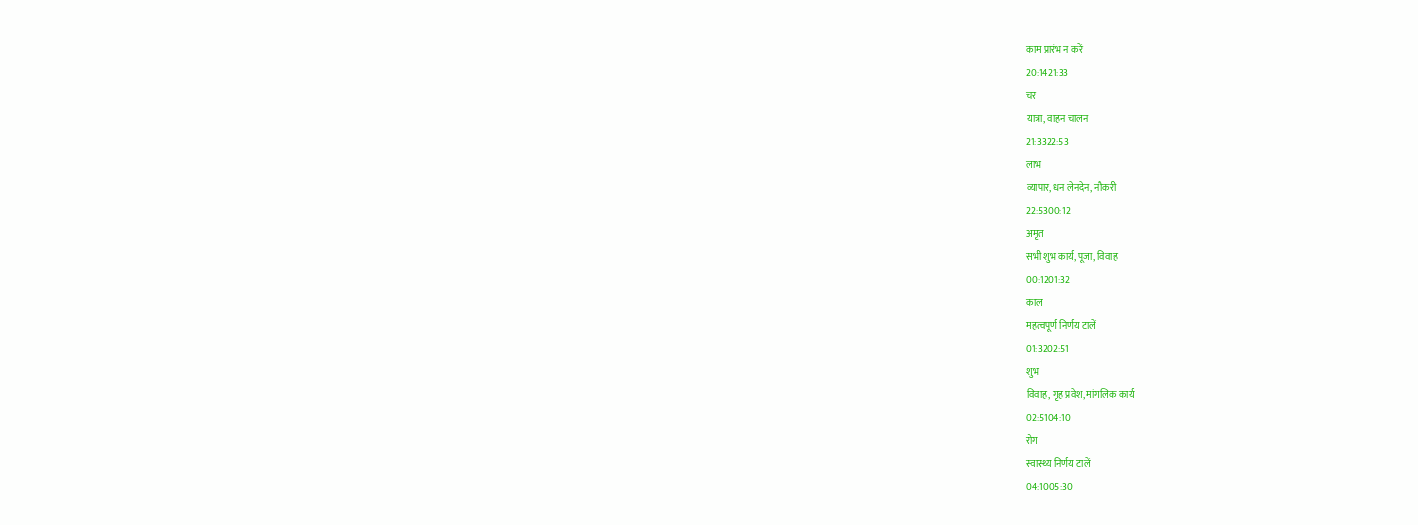काम प्रारंभ न करें
20:1421:33
चर
यात्रा, वाहन चालन
21:3322:53
लाभ
व्यापार, धन लेनदेन, नौकरी
22:5300:12
अमृत
सभी शुभ कार्य, पूजा, विवाह
00:1201:32
काल
महत्वपूर्ण निर्णय टालें
01:3202:51
शुभ
विवाह, गृह प्रवेश, मांगलिक कार्य
02:5104:10
रोग
स्वास्थ्य निर्णय टालें
04:1005:30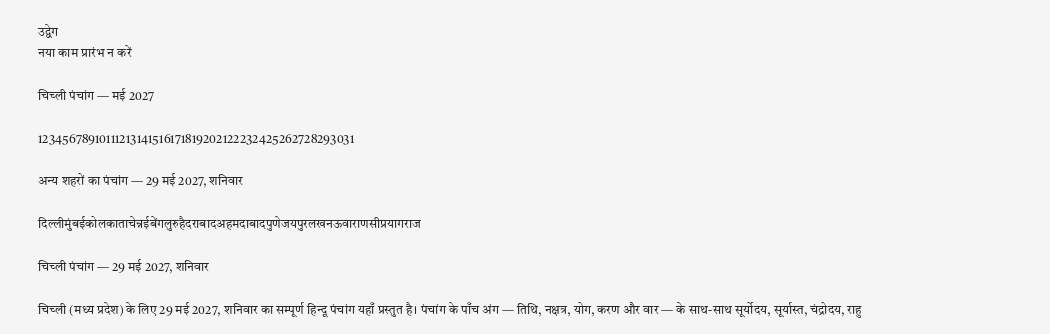उद्वेग
नया काम प्रारंभ न करें

चिच्ली पंचांग — मई 2027

12345678910111213141516171819202122232425262728293031

अन्य शहरों का पंचांग — 29 मई 2027, शनिवार

दिल्लीमुंबईकोलकाताचेन्नईबेंगलुरुहैदराबादअहमदाबादपुणेजयपुरलखनऊवाराणसीप्रयागराज

चिच्ली पंचांग — 29 मई 2027, शनिवार

चिच्ली (मध्य प्रदेश) के लिए 29 मई 2027, शनिवार का सम्पूर्ण हिन्दू पंचांग यहाँ प्रस्तुत है। पंचांग के पाँच अंग — तिथि, नक्षत्र, योग, करण और वार — के साथ-साथ सूर्योदय, सूर्यास्त, चंद्रोदय, राहु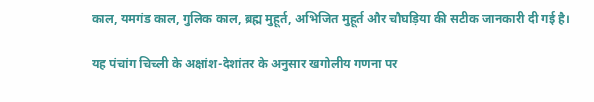काल, यमगंड काल, गुलिक काल, ब्रह्म मुहूर्त, अभिजित मुहूर्त और चौघड़िया की सटीक जानकारी दी गई है।

यह पंचांग चिच्ली के अक्षांश-देशांतर के अनुसार खगोलीय गणना पर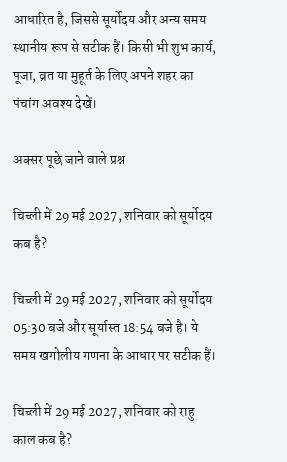आधारित है, जिससे सूर्योदय और अन्य समय स्थानीय रूप से सटीक हैं। किसी भी शुभ कार्य, पूजा, व्रत या मुहूर्त के लिए अपने शहर का पंचांग अवश्य देखें।

अक्सर पूछे जाने वाले प्रश्न

चिच्ली में 29 मई 2027, शनिवार को सूर्योदय कब है?

चिच्ली में 29 मई 2027, शनिवार को सूर्योदय 05:30 बजे और सूर्यास्त 18:54 बजे है। ये समय खगोलीय गणना के आधार पर सटीक हैं।

चिच्ली में 29 मई 2027, शनिवार को राहु काल कब है?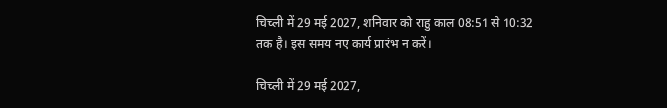चिच्ली में 29 मई 2027, शनिवार को राहु काल 08:51 से 10:32 तक है। इस समय नए कार्य प्रारंभ न करें।

चिच्ली में 29 मई 2027,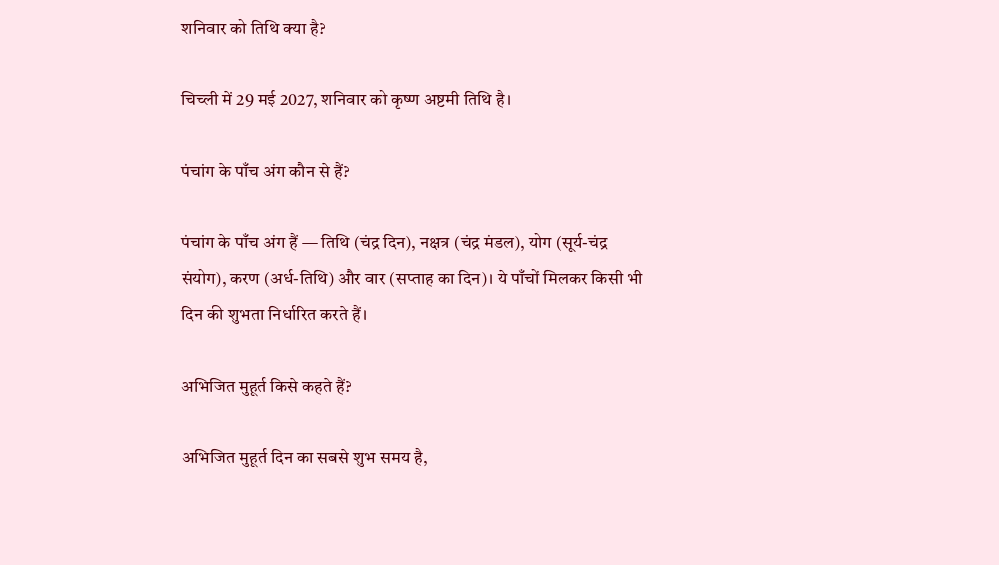शनिवार को तिथि क्या है?

चिच्ली में 29 मई 2027, शनिवार को कृष्ण अष्टमी तिथि है।

पंचांग के पाँच अंग कौन से हैं?

पंचांग के पाँच अंग हैं — तिथि (चंद्र दिन), नक्षत्र (चंद्र मंडल), योग (सूर्य-चंद्र संयोग), करण (अर्ध-तिथि) और वार (सप्ताह का दिन)। ये पाँचों मिलकर किसी भी दिन की शुभता निर्धारित करते हैं।

अभिजित मुहूर्त किसे कहते हैं?

अभिजित मुहूर्त दिन का सबसे शुभ समय है,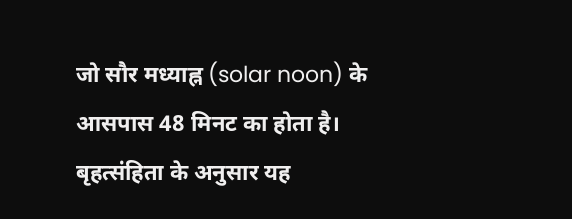जो सौर मध्याह्न (solar noon) के आसपास 48 मिनट का होता है। बृहत्संहिता के अनुसार यह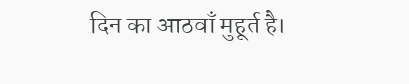दिन का आठवाँ मुहूर्त है।